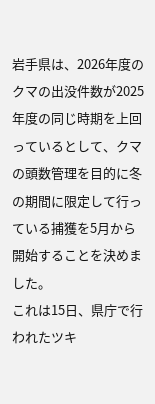岩手県は、2026年度のクマの出没件数が2025年度の同じ時期を上回っているとして、クマの頭数管理を目的に冬の期間に限定して行っている捕獲を5月から開始することを決めました。
これは15日、県庁で行われたツキ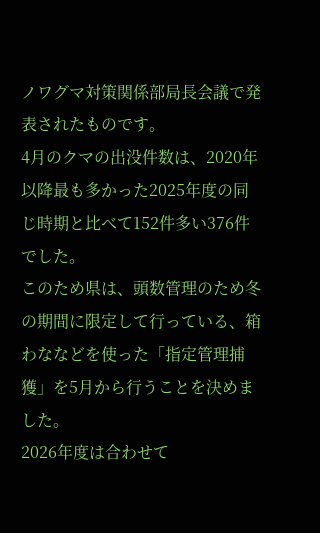ノワグマ対策関係部局長会議で発表されたものです。
4月のクマの出没件数は、2020年以降最も多かった2025年度の同じ時期と比べて152件多い376件でした。
このため県は、頭数管理のため冬の期間に限定して行っている、箱わななどを使った「指定管理捕獲」を5月から行うことを決めました。
2026年度は合わせて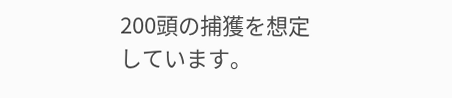200頭の捕獲を想定しています。